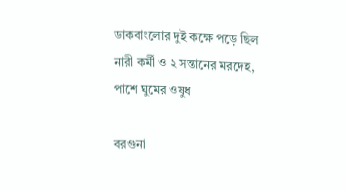ডাকবাংলোর দুই কক্ষে পড়ে ছিল নারী কর্মী ও ২ সন্তানের মরদেহ, পাশে ঘুমের ওষুধ

বরগুনা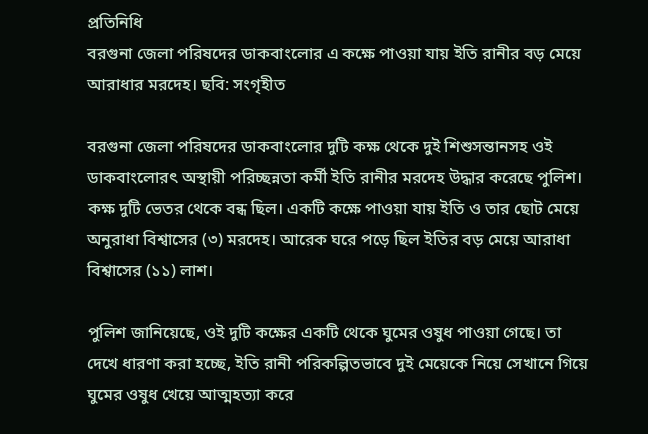প্রতিনিধি
বরগুনা জেলা পরিষদের ডাকবাংলোর এ কক্ষে পাওয়া যায় ইতি রানীর বড় মেয়ে আরাধার মরদেহ। ছবি: সংগৃহীত

বরগুনা জেলা পরিষদের ডাকবাংলোর দুটি কক্ষ থেকে দুই শিশুসন্তানসহ ওই ডাকবাংলোরৎ অস্থায়ী পরিচ্ছন্নতা কর্মী ইতি রানীর মরদেহ উদ্ধার করেছে পুলিশ। কক্ষ দুটি ভেতর থেকে বন্ধ ছিল। একটি কক্ষে পাওয়া যায় ইতি ও তার ছোট মেয়ে অনুরাধা বিশ্বাসের (৩) মরদেহ। আরেক ঘরে পড়ে ছিল ইতির বড় মেয়ে আরাধা বিশ্বাসের (১১) লাশ।

পুলিশ জানিয়েছে, ওই দুটি কক্ষের একটি থেকে ঘুমের ওষুধ পাওয়া গেছে। তা দেখে ধারণা করা হচ্ছে, ইতি রানী পরিকল্পিতভাবে দুই মেয়েকে নিয়ে সেখানে গিয়ে ঘুমের ওষুধ খেয়ে আত্মহত্যা করে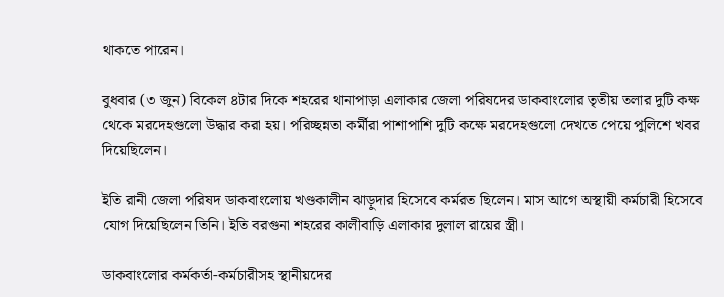থাকতে পারেন।

বুধবার (৩ জুন) বিকেল ৪টার দিকে শহরের থানাপাড়া এলাকার জেলা পরিষদের ডাকবাংলোর তৃতীয় তলার দুটি কক্ষ থেকে মরদেহগুলো উদ্ধার করা হয়। পরিচ্ছন্নতা কর্মীরা পাশাপাশি দুটি কক্ষে মরদেহগুলো দেখতে পেয়ে পুলিশে খবর দিয়েছিলেন।

ইতি রানী জেলা পরিষদ ডাকবাংলোয় খণ্ডকালীন ঝাড়ুদার হিসেবে কর্মরত ছিলেন। মাস আগে অস্থায়ী কর্মচারী হিসেবে যোগ দিয়েছিলেন তিনি। ইতি বরগুনা শহরের কালীবাড়ি এলাকার দুলাল রায়ের স্ত্রী।

ডাকবাংলোর কর্মকর্তা-কর্মচারীসহ স্থানীয়দের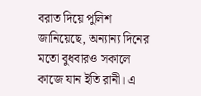বরাত দিয়ে পুলিশ জানিয়েছে, অন্যান্য দিনের মতো বুধবারও সকালে কাজে যান ইতি রানী। এ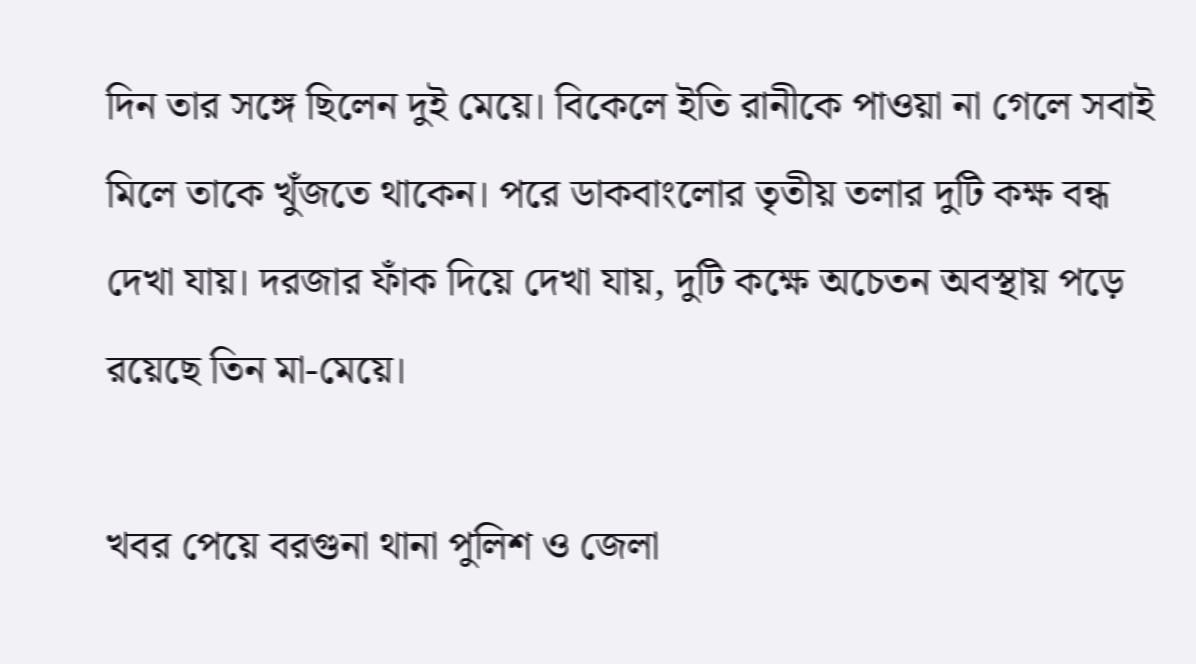দিন তার সঙ্গে ছিলেন দুই মেয়ে। বিকেলে ইতি রানীকে পাওয়া না গেলে সবাই মিলে তাকে খুঁজতে থাকেন। পরে ডাকবাংলোর তৃতীয় তলার দুটি কক্ষ বন্ধ দেখা যায়। দরজার ফাঁক দিয়ে দেখা যায়, দুটি কক্ষে অচেতন অবস্থায় পড়ে রয়েছে তিন মা-মেয়ে।

খবর পেয়ে বরগুনা থানা পুলিশ ও জেলা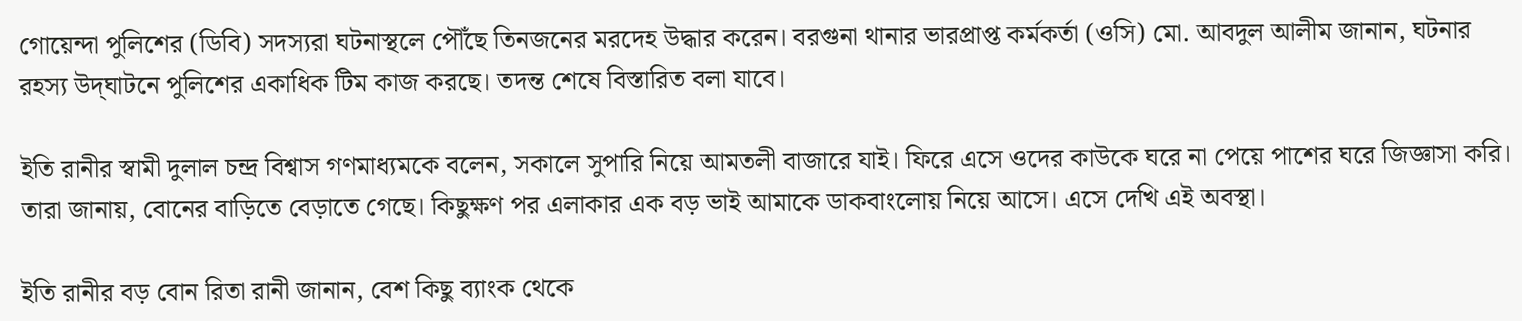গোয়েন্দা পুলিশের (ডিবি) সদস্যরা ঘটনাস্থলে পৌঁছে তিনজনের মরদেহ উদ্ধার করেন। বরগুনা থানার ভারপ্রাপ্ত কর্মকর্তা (ওসি) মো. আবদুল আলীম জানান, ঘটনার রহস্য উদ্‌ঘাটনে পুলিশের একাধিক টিম কাজ করছে। তদন্ত শেষে বিস্তারিত বলা যাবে।

ইতি রানীর স্বামী দুলাল চন্দ্র বিশ্বাস গণমাধ্যমকে বলেন, সকালে সুপারি নিয়ে আমতলী বাজারে যাই। ফিরে এসে ওদের কাউকে ঘরে না পেয়ে পাশের ঘরে জিজ্ঞাসা করি। তারা জানায়, বোনের বাড়িতে বেড়াতে গেছে। কিছুক্ষণ পর এলাকার এক বড় ভাই আমাকে ডাকবাংলোয় নিয়ে আসে। এসে দেখি এই অবস্থা।

ইতি রানীর বড় বোন রিতা রানী জানান, বেশ কিছু ব্যাংক থেকে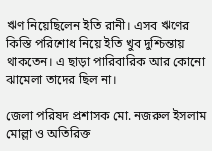ঋণ নিয়েছিলেন ইতি রানী। এসব ঋণের কিস্তি পরিশোধ নিয়ে ইতি খুব দুশ্চিন্তায় থাকতেন। এ ছাড়া পারিবারিক আর কোনো ঝামেলা তাদের ছিল না।

জেলা পরিষদ প্রশাসক মো. নজরুল ইসলাম মোল্লা ও অতিরিক্ত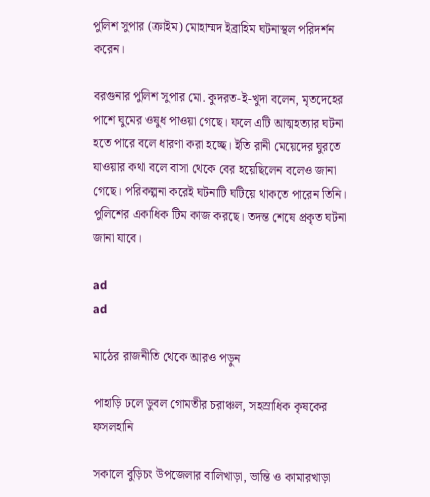পুলিশ সুপার (ক্রাইম) মোহাম্মদ ইব্রাহিম ঘটনাস্থল পরিদর্শন করেন।

বরগুনার পুলিশ সুপার মো. কুদরত-ই-খুদা বলেন, মৃতদেহের পাশে ঘুমের ওষুধ পাওয়া গেছে। ফলে এটি আত্মহত্যার ঘটনা হতে পারে বলে ধারণা করা হচ্ছে। ইতি রানী মেয়েদের ঘুরতে যাওয়ার কথা বলে বাসা থেকে বের হয়েছিলেন বলেও জানা গেছে। পরিকল্পনা করেই ঘটনাটি ঘটিয়ে থাকতে পারেন তিনি। পুলিশের একাধিক টিম কাজ করছে। তদন্ত শেষে প্রকৃত ঘটনা জানা যাবে।

ad
ad

মাঠের রাজনীতি থেকে আরও পড়ুন

পাহাড়ি ঢলে ডুবল গোমতীর চরাঞ্চল, সহস্রাধিক কৃষকের ফসলহানি

সকালে বুড়িচং উপজেলার বালিখাড়া, ভান্তি ও কামারখাড়া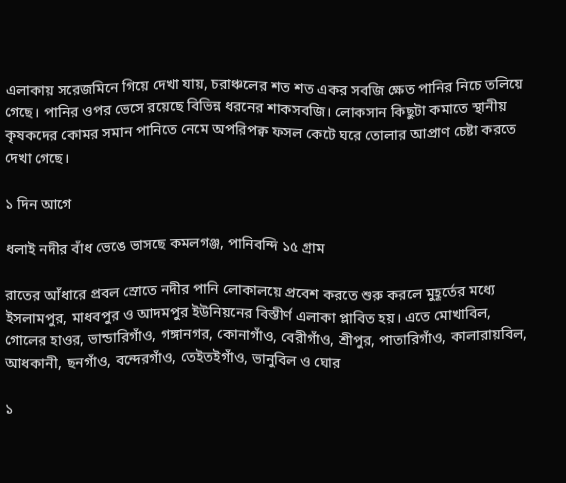এলাকায় সরেজমিনে গিয়ে দেখা যায়, চরাঞ্চলের শত শত একর সবজি ক্ষেত পানির নিচে তলিয়ে গেছে। পানির ওপর ভেসে রয়েছে বিভিন্ন ধরনের শাকসবজি। লোকসান কিছুটা কমাতে স্থানীয় কৃষকদের কোমর সমান পানিতে নেমে অপরিপক্ব ফসল কেটে ঘরে তোলার আপ্রাণ চেষ্টা করতে দেখা গেছে।

১ দিন আগে

ধলাই নদীর বাঁধ ভেঙে ভাসছে কমলগঞ্জ, পানিবন্দি ১৫ গ্রাম

রাতের আঁধারে প্রবল স্রোতে নদীর পানি লোকালয়ে প্রবেশ করতে শুরু করলে মুহূর্তের মধ্যে ইসলামপুর, মাধবপুর ও আদমপুর ইউনিয়নের বিস্তীর্ণ এলাকা প্লাবিত হয়। এতে মোখাবিল, গোলের হাওর, ভান্ডারিগাঁও, গঙ্গানগর, কোনাগাঁও, বেরীগাঁও, শ্রীপুর, পাতারিগাঁও, কালারায়বিল, আধকানী, ছনগাঁও, বন্দেরগাঁও, তেইতইগাঁও, ভানুবিল ও ঘোর

১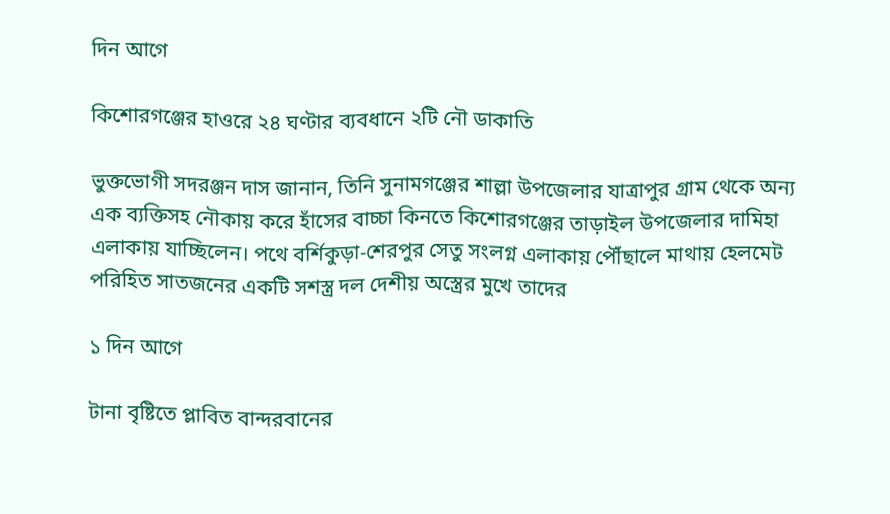দিন আগে

কিশোরগঞ্জের হাওরে ২৪ ঘণ্টার ব্যবধানে ২টি নৌ ডাকাতি

ভুক্তভোগী সদরঞ্জন দাস জানান, তিনি সুনামগঞ্জের শাল্লা উপজেলার যাত্রাপুর গ্রাম থেকে অন্য এক ব্যক্তিসহ নৌকায় করে হাঁসের বাচ্চা কিনতে কিশোরগঞ্জের তাড়াইল উপজেলার দামিহা এলাকায় যাচ্ছিলেন। পথে বর্শিকুড়া-শেরপুর সেতু সংলগ্ন এলাকায় পৌঁছালে মাথায় হেলমেট পরিহিত সাতজনের একটি সশস্ত্র দল দেশীয় অস্ত্রের মুখে তাদের

১ দিন আগে

টানা বৃষ্টিতে প্লাবিত বান্দরবানের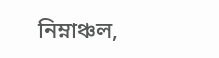নিম্নাঞ্চল,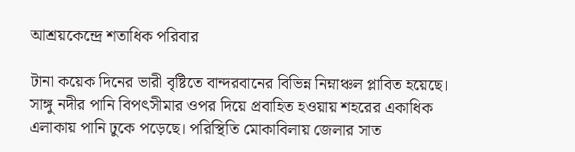আশ্রয়কেন্দ্রে শতাধিক পরিবার

টানা কয়েক দিনের ভারী বৃষ্টিতে বান্দরবানের বিভিন্ন নিম্নাঞ্চল প্লাবিত হয়েছে। সাঙ্গু নদীর পানি বিপৎসীমার ওপর দিয়ে প্রবাহিত হওয়ায় শহরের একাধিক এলাকায় পানি ঢুকে পড়েছে। পরিস্থিতি মোকাবিলায় জেলার সাত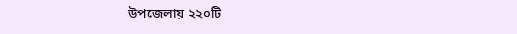উপজেলায় ২২০টি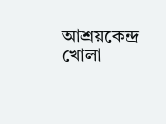আশ্রয়কেন্দ্র খোলা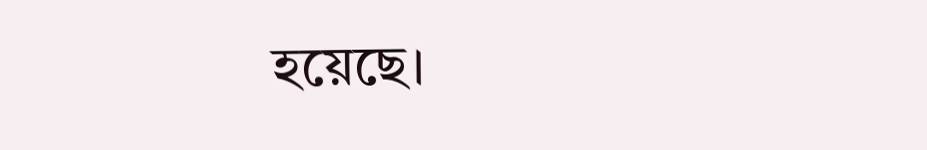হয়েছে।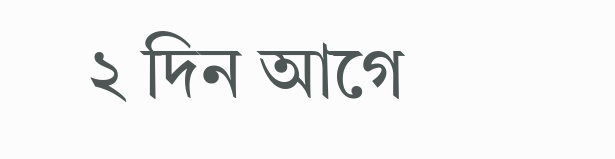২ দিন আগে